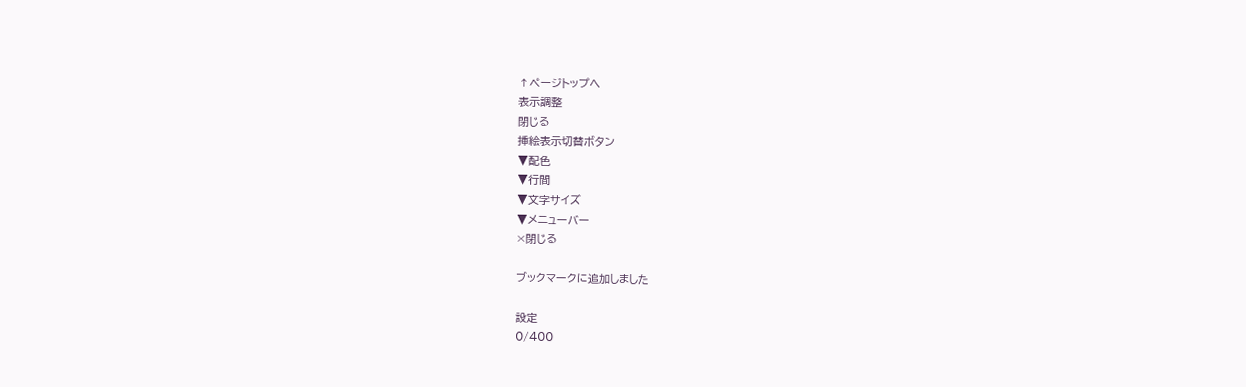↑ページトップへ
表示調整
閉じる
挿絵表示切替ボタン
▼配色
▼行間
▼文字サイズ
▼メニューバー
×閉じる

ブックマークに追加しました

設定
0/400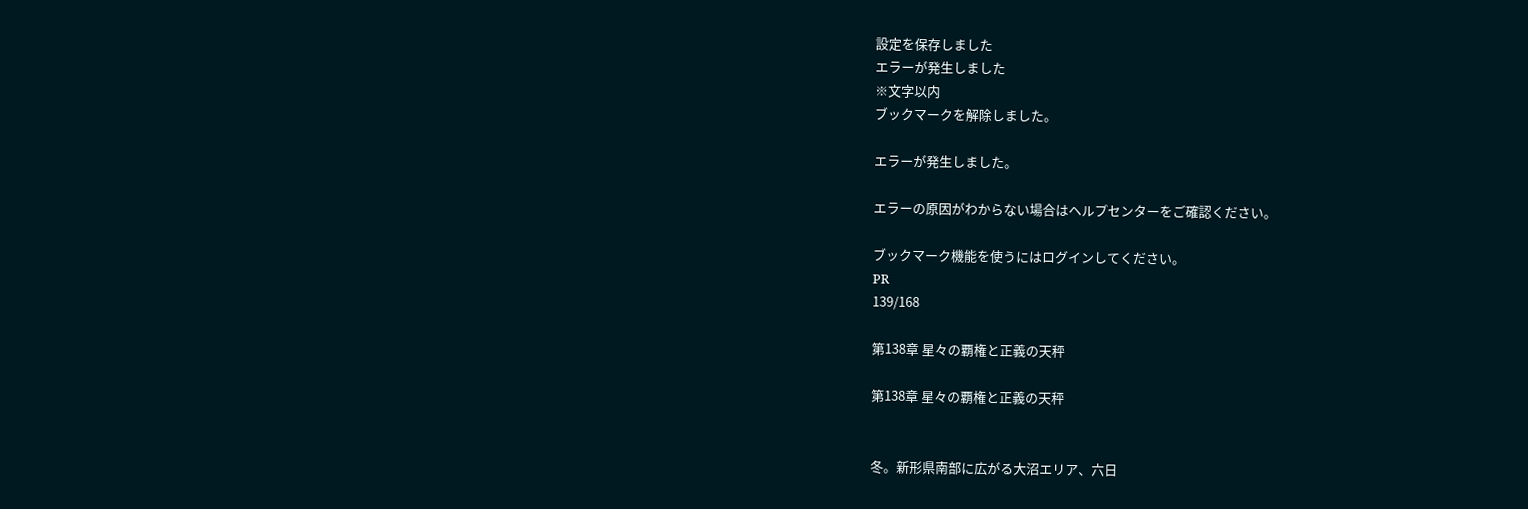設定を保存しました
エラーが発生しました
※文字以内
ブックマークを解除しました。

エラーが発生しました。

エラーの原因がわからない場合はヘルプセンターをご確認ください。

ブックマーク機能を使うにはログインしてください。
PR
139/168

第138章 星々の覇権と正義の天秤

第138章 星々の覇権と正義の天秤


冬。新形県南部に広がる大沼エリア、六日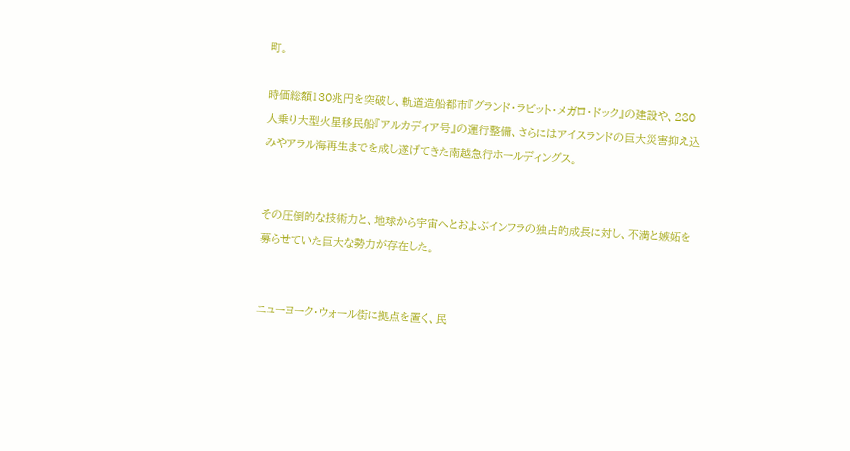町。

時価総額130兆円を突破し、軌道造船都市『グランド・ラビット・メガロ・ドック』の建設や、280人乗り大型火星移民船『アルカディア号』の運行整備、さらにはアイスランドの巨大災害抑え込みやアラル海再生までを成し遂げてきた南越急行ホールディングス。


その圧倒的な技術力と、地球から宇宙へとおよぶインフラの独占的成長に対し、不満と嫉妬を募らせていた巨大な勢力が存在した。


ニューヨーク・ウォール街に拠点を置く、民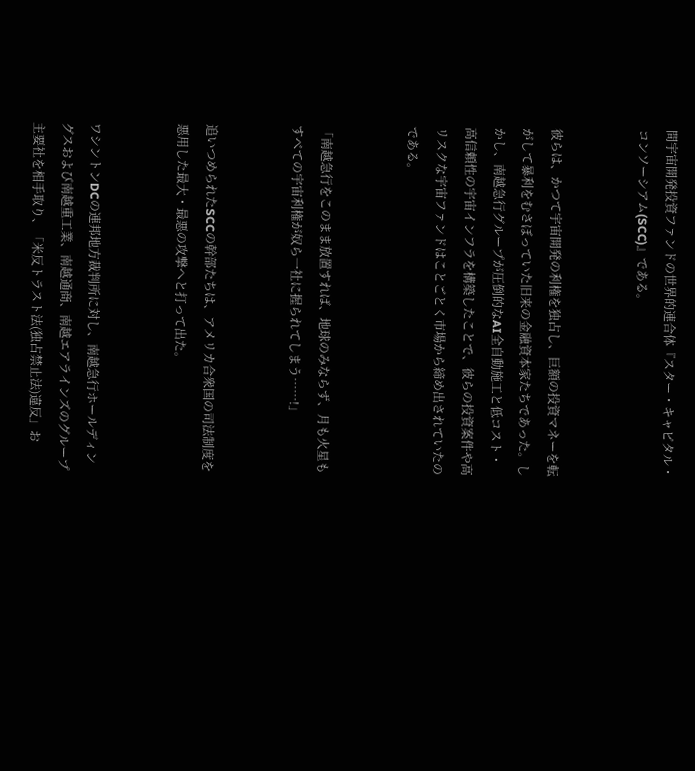間宇宙開発投資ファンドの世界的連合体『スター・キャピタル・コンソーシアム(SCC)』である。


彼らは、かつて宇宙開発の利権を独占し、巨額の投資マネーを転がして暴利をむさぼっていた旧来の金融資本家たちであった。しかし、南越急行グループが圧倒的なAI全自動施工と低コスト・高信頼性の宇宙インフラを構築したことで、彼らの投資案件や高リスクな宇宙ファンドはことごとく市場から締め出されていたのである。


「南越急行をこのまま放置すれば、地球のみならず、月も火星もすべての宇宙利権が奴ら一社に握られてしまう……!」


追いつめられたSCCの幹部たちは、アメリカ合衆国の司法制度を悪用した最大・最悪の攻撃へと打って出た。


ワシントンDCの連邦地方裁判所に対し、南越急行ホールディングスおよび南越重工業、南越通商、南越エアラインズのグループ主要社を相手取り、「米反トラスト法(独占禁止法)違反」お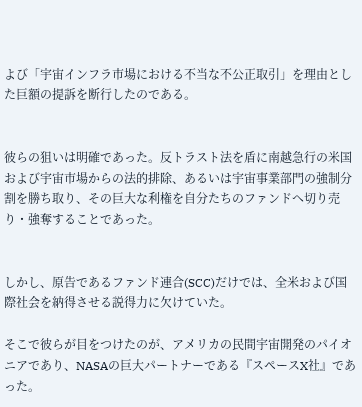よび「宇宙インフラ市場における不当な不公正取引」を理由とした巨額の提訴を断行したのである。


彼らの狙いは明確であった。反トラスト法を盾に南越急行の米国および宇宙市場からの法的排除、あるいは宇宙事業部門の強制分割を勝ち取り、その巨大な利権を自分たちのファンドへ切り売り・強奪することであった。


しかし、原告であるファンド連合(SCC)だけでは、全米および国際社会を納得させる説得力に欠けていた。

そこで彼らが目をつけたのが、アメリカの民間宇宙開発のパイオニアであり、NASAの巨大パートナーである『スペースX社』であった。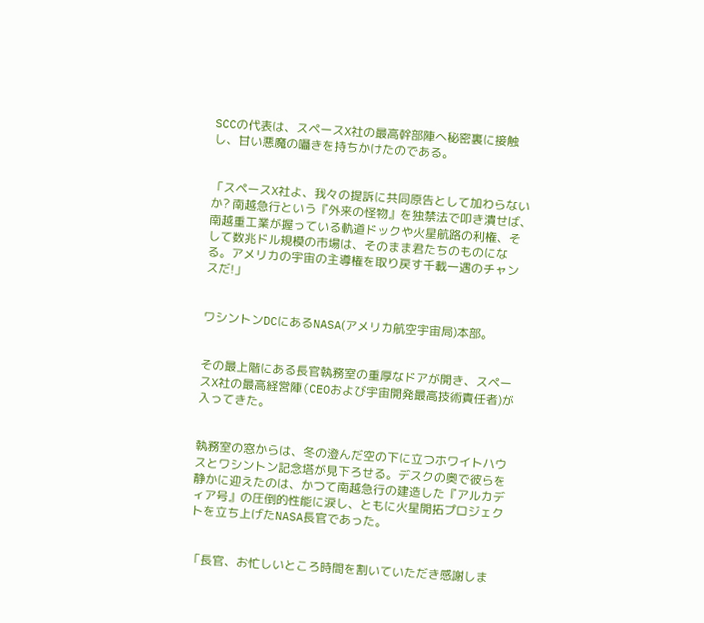SCCの代表は、スペースX社の最高幹部陣へ秘密裏に接触し、甘い悪魔の囁きを持ちかけたのである。


「スペースX社よ、我々の提訴に共同原告として加わらないか? 南越急行という『外来の怪物』を独禁法で叩き潰せば、南越重工業が握っている軌道ドックや火星航路の利権、そして数兆ドル規模の市場は、そのまま君たちのものになる。アメリカの宇宙の主導権を取り戻す千載一遇のチャンスだ!」


ワシントンDCにあるNASA(アメリカ航空宇宙局)本部。


その最上階にある長官執務室の重厚なドアが開き、スペースX社の最高経営陣(CEOおよび宇宙開発最高技術責任者)が入ってきた。


執務室の窓からは、冬の澄んだ空の下に立つホワイトハウスとワシントン記念塔が見下ろせる。デスクの奥で彼らを静かに迎えたのは、かつて南越急行の建造した『アルカディア号』の圧倒的性能に涙し、ともに火星開拓プロジェクトを立ち上げたNASA長官であった。


「長官、お忙しいところ時間を割いていただき感謝しま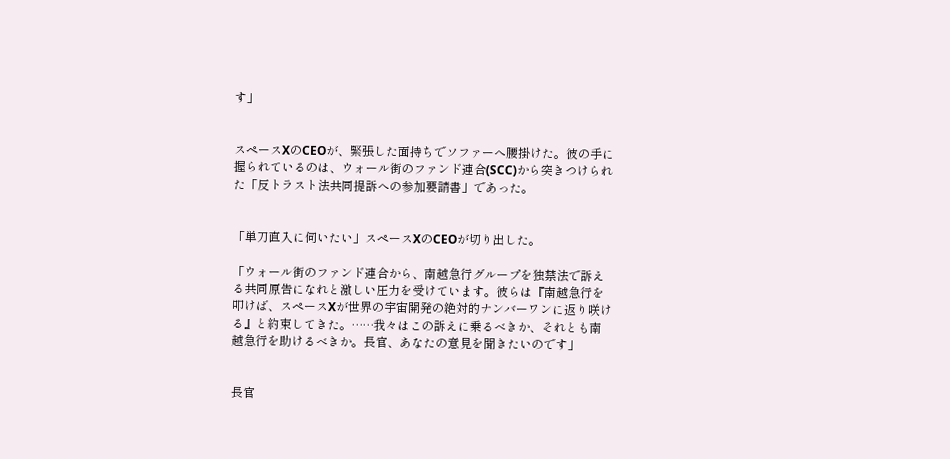す」


スペースXのCEOが、緊張した面持ちでソファーへ腰掛けた。彼の手に握られているのは、ウォール街のファンド連合(SCC)から突きつけられた「反トラスト法共同提訴への参加要請書」であった。


「単刀直入に伺いたい」スペースXのCEOが切り出した。

「ウォール街のファンド連合から、南越急行グループを独禁法で訴える共同原告になれと激しい圧力を受けています。彼らは『南越急行を叩けば、スペースXが世界の宇宙開発の絶対的ナンバーワンに返り咲ける』と約束してきた。……我々はこの訴えに乗るべきか、それとも南越急行を助けるべきか。長官、あなたの意見を聞きたいのです」


長官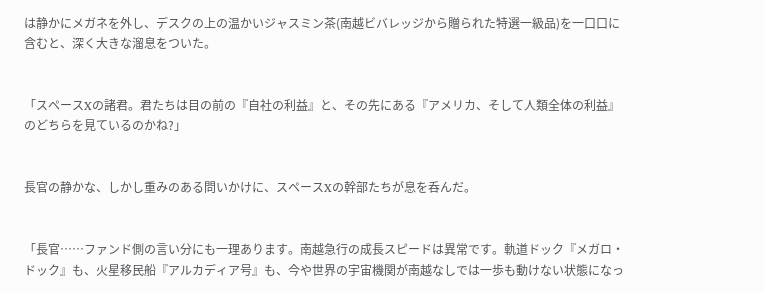は静かにメガネを外し、デスクの上の温かいジャスミン茶(南越ビバレッジから贈られた特選一級品)を一口口に含むと、深く大きな溜息をついた。


「スペースXの諸君。君たちは目の前の『自社の利益』と、その先にある『アメリカ、そして人類全体の利益』のどちらを見ているのかね?」


長官の静かな、しかし重みのある問いかけに、スペースXの幹部たちが息を呑んだ。


「長官……ファンド側の言い分にも一理あります。南越急行の成長スピードは異常です。軌道ドック『メガロ・ドック』も、火星移民船『アルカディア号』も、今や世界の宇宙機関が南越なしでは一歩も動けない状態になっ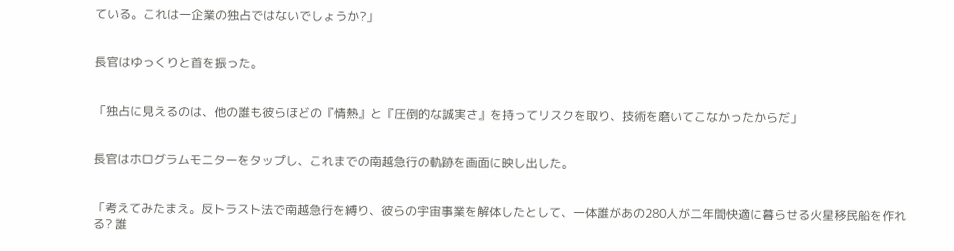ている。これは一企業の独占ではないでしょうか?」


長官はゆっくりと首を振った。


「独占に見えるのは、他の誰も彼らほどの『情熱』と『圧倒的な誠実さ』を持ってリスクを取り、技術を磨いてこなかったからだ」


長官はホログラムモニターをタップし、これまでの南越急行の軌跡を画面に映し出した。


「考えてみたまえ。反トラスト法で南越急行を縛り、彼らの宇宙事業を解体したとして、一体誰があの280人が二年間快適に暮らせる火星移民船を作れる? 誰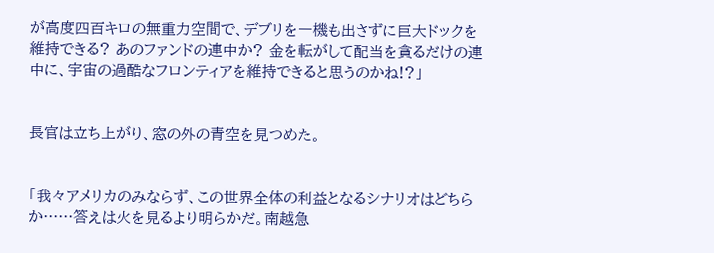が高度四百キロの無重力空間で、デブリを一機も出さずに巨大ドックを維持できる? あのファンドの連中か? 金を転がして配当を貪るだけの連中に、宇宙の過酷なフロンティアを維持できると思うのかね!?」


長官は立ち上がり、窓の外の青空を見つめた。


「我々アメリカのみならず、この世界全体の利益となるシナリオはどちらか……答えは火を見るより明らかだ。南越急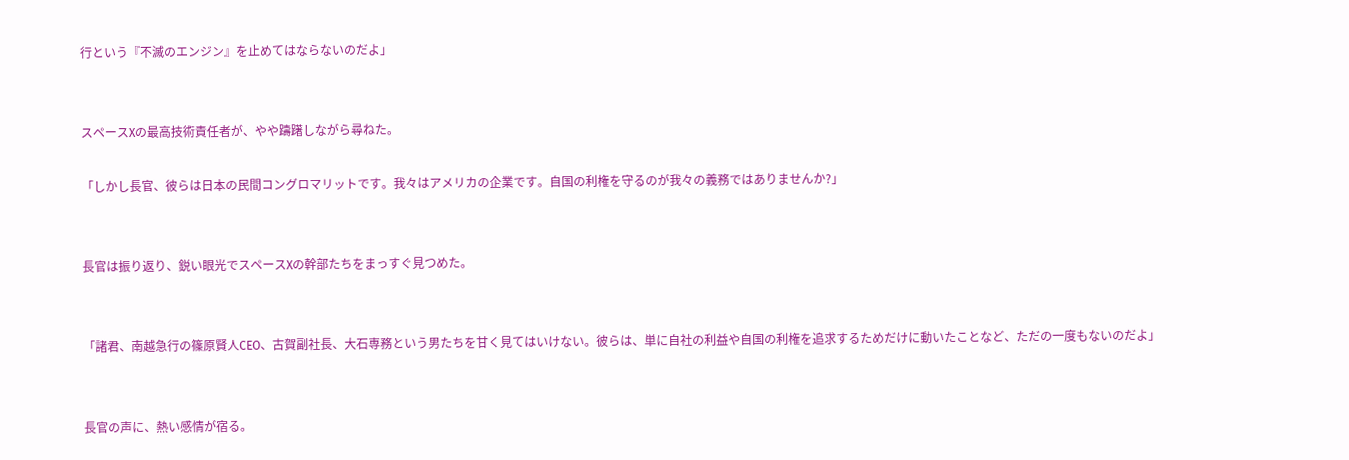行という『不滅のエンジン』を止めてはならないのだよ」


スペースXの最高技術責任者が、やや躊躇しながら尋ねた。

「しかし長官、彼らは日本の民間コングロマリットです。我々はアメリカの企業です。自国の利権を守るのが我々の義務ではありませんか?」


長官は振り返り、鋭い眼光でスペースXの幹部たちをまっすぐ見つめた。


「諸君、南越急行の篠原賢人CEO、古賀副社長、大石専務という男たちを甘く見てはいけない。彼らは、単に自社の利益や自国の利権を追求するためだけに動いたことなど、ただの一度もないのだよ」


長官の声に、熱い感情が宿る。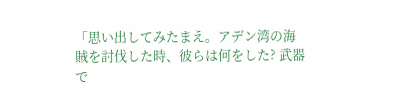「思い出してみたまえ。アデン湾の海賊を討伐した時、彼らは何をした? 武器で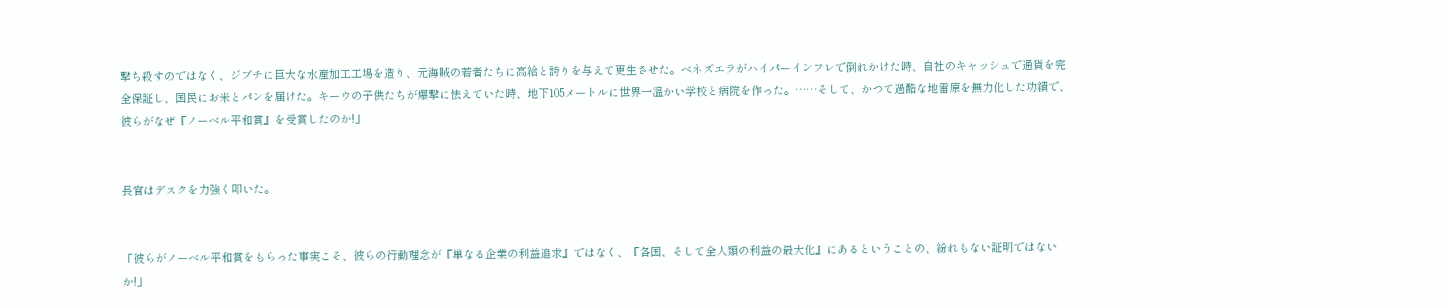撃ち殺すのではなく、ジブチに巨大な水産加工工場を造り、元海賊の若者たちに高給と誇りを与えて更生させた。ベネズエラがハイパーインフレで倒れかけた時、自社のキャッシュで通貨を完全保証し、国民にお米とパンを届けた。キーウの子供たちが爆撃に怯えていた時、地下105メートルに世界一温かい学校と病院を作った。……そして、かつて過酷な地雷原を無力化した功績で、彼らがなぜ『ノーベル平和賞』を受賞したのか!」


長官はデスクを力強く叩いた。


「彼らがノーベル平和賞をもらった事実こそ、彼らの行動理念が『単なる企業の利益追求』ではなく、『各国、そして全人類の利益の最大化』にあるということの、紛れもない証明ではないか!」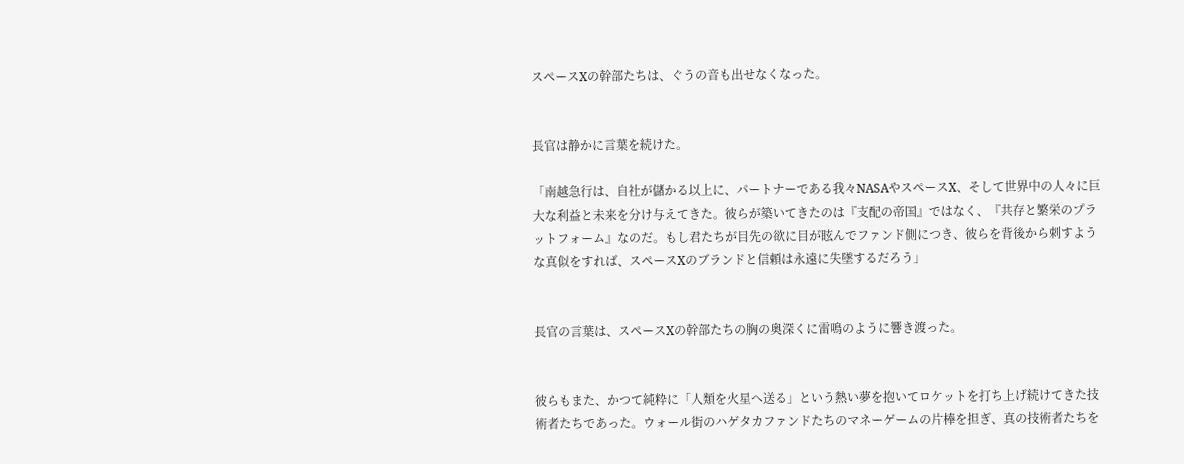スペースXの幹部たちは、ぐうの音も出せなくなった。


長官は静かに言葉を続けた。

「南越急行は、自社が儲かる以上に、パートナーである我々NASAやスペースX、そして世界中の人々に巨大な利益と未来を分け与えてきた。彼らが築いてきたのは『支配の帝国』ではなく、『共存と繁栄のプラットフォーム』なのだ。もし君たちが目先の欲に目が眩んでファンド側につき、彼らを背後から刺すような真似をすれば、スペースXのブランドと信頼は永遠に失墜するだろう」


長官の言葉は、スペースXの幹部たちの胸の奥深くに雷鳴のように響き渡った。


彼らもまた、かつて純粋に「人類を火星へ送る」という熱い夢を抱いてロケットを打ち上げ続けてきた技術者たちであった。ウォール街のハゲタカファンドたちのマネーゲームの片棒を担ぎ、真の技術者たちを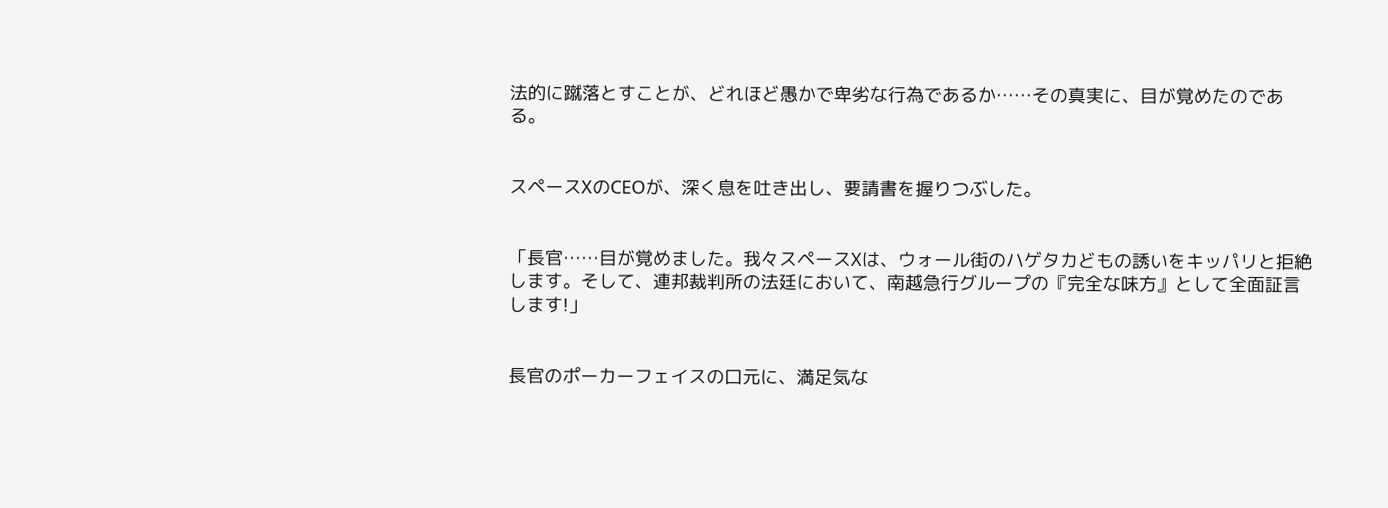法的に蹴落とすことが、どれほど愚かで卑劣な行為であるか……その真実に、目が覚めたのである。


スペースXのCEOが、深く息を吐き出し、要請書を握りつぶした。


「長官……目が覚めました。我々スペースXは、ウォール街のハゲタカどもの誘いをキッパリと拒絶します。そして、連邦裁判所の法廷において、南越急行グループの『完全な味方』として全面証言します!」


長官のポーカーフェイスの口元に、満足気な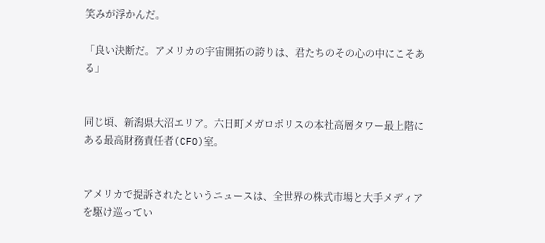笑みが浮かんだ。

「良い決断だ。アメリカの宇宙開拓の誇りは、君たちのその心の中にこそある」


同じ頃、新潟県大沼エリア。六日町メガロポリスの本社高層タワー最上階にある最高財務責任者(CFO)室。


アメリカで提訴されたというニュースは、全世界の株式市場と大手メディアを駆け巡ってい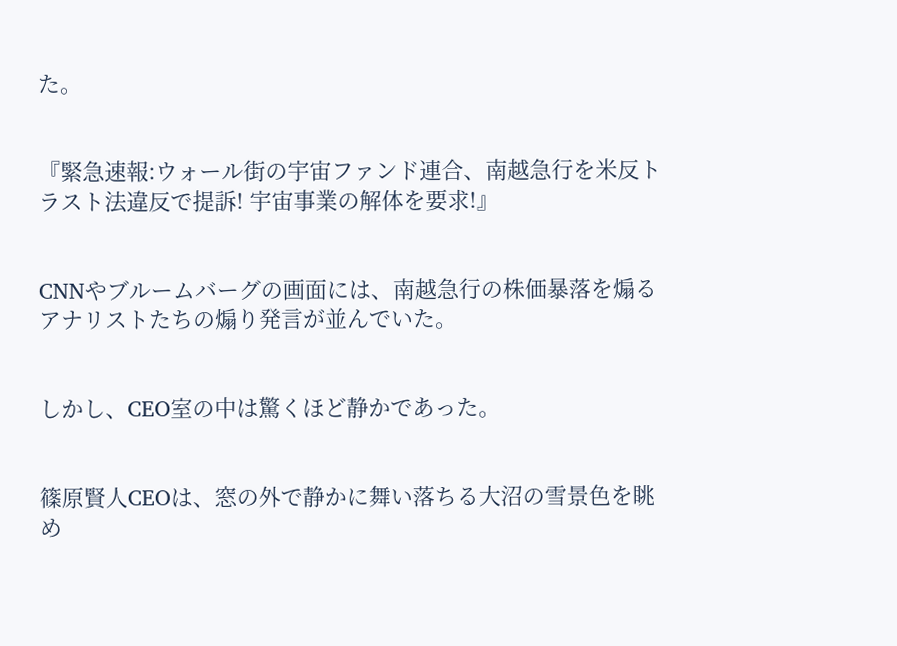た。


『緊急速報:ウォール街の宇宙ファンド連合、南越急行を米反トラスト法違反で提訴! 宇宙事業の解体を要求!』


CNNやブルームバーグの画面には、南越急行の株価暴落を煽るアナリストたちの煽り発言が並んでいた。


しかし、CEO室の中は驚くほど静かであった。


篠原賢人CEOは、窓の外で静かに舞い落ちる大沼の雪景色を眺め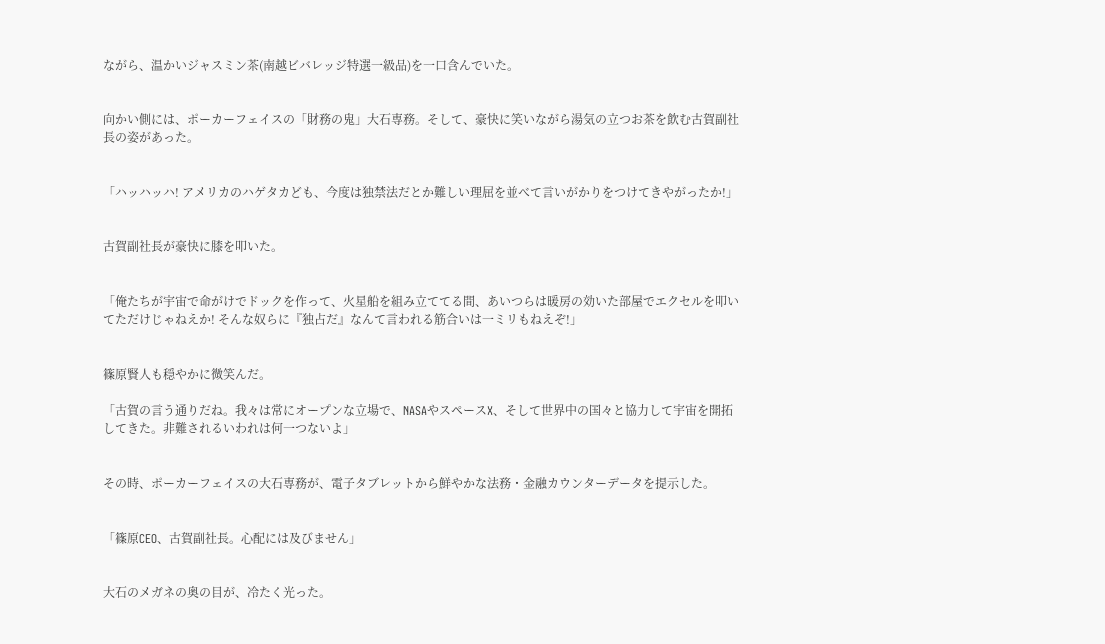ながら、温かいジャスミン茶(南越ビバレッジ特選一級品)を一口含んでいた。


向かい側には、ポーカーフェイスの「財務の鬼」大石専務。そして、豪快に笑いながら湯気の立つお茶を飲む古賀副社長の姿があった。


「ハッハッハ! アメリカのハゲタカども、今度は独禁法だとか難しい理屈を並べて言いがかりをつけてきやがったか!」


古賀副社長が豪快に膝を叩いた。


「俺たちが宇宙で命がけでドックを作って、火星船を組み立ててる間、あいつらは暖房の効いた部屋でエクセルを叩いてただけじゃねえか! そんな奴らに『独占だ』なんて言われる筋合いは一ミリもねえぞ!」


篠原賢人も穏やかに微笑んだ。

「古賀の言う通りだね。我々は常にオープンな立場で、NASAやスペースX、そして世界中の国々と協力して宇宙を開拓してきた。非難されるいわれは何一つないよ」


その時、ポーカーフェイスの大石専務が、電子タブレットから鮮やかな法務・金融カウンターデータを提示した。


「篠原CEO、古賀副社長。心配には及びません」


大石のメガネの奥の目が、冷たく光った。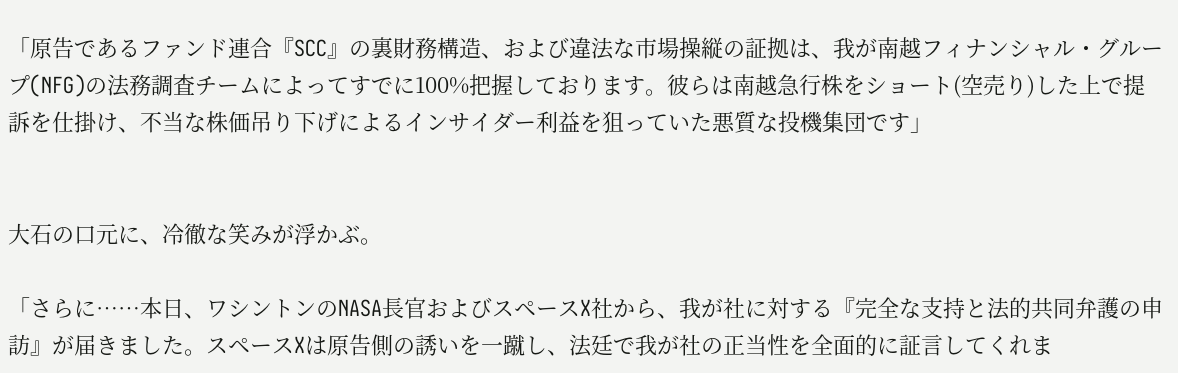「原告であるファンド連合『SCC』の裏財務構造、および違法な市場操縦の証拠は、我が南越フィナンシャル・グループ(NFG)の法務調査チームによってすでに100%把握しております。彼らは南越急行株をショート(空売り)した上で提訴を仕掛け、不当な株価吊り下げによるインサイダー利益を狙っていた悪質な投機集団です」


大石の口元に、冷徹な笑みが浮かぶ。

「さらに……本日、ワシントンのNASA長官およびスペースX社から、我が社に対する『完全な支持と法的共同弁護の申訪』が届きました。スペースXは原告側の誘いを一蹴し、法廷で我が社の正当性を全面的に証言してくれま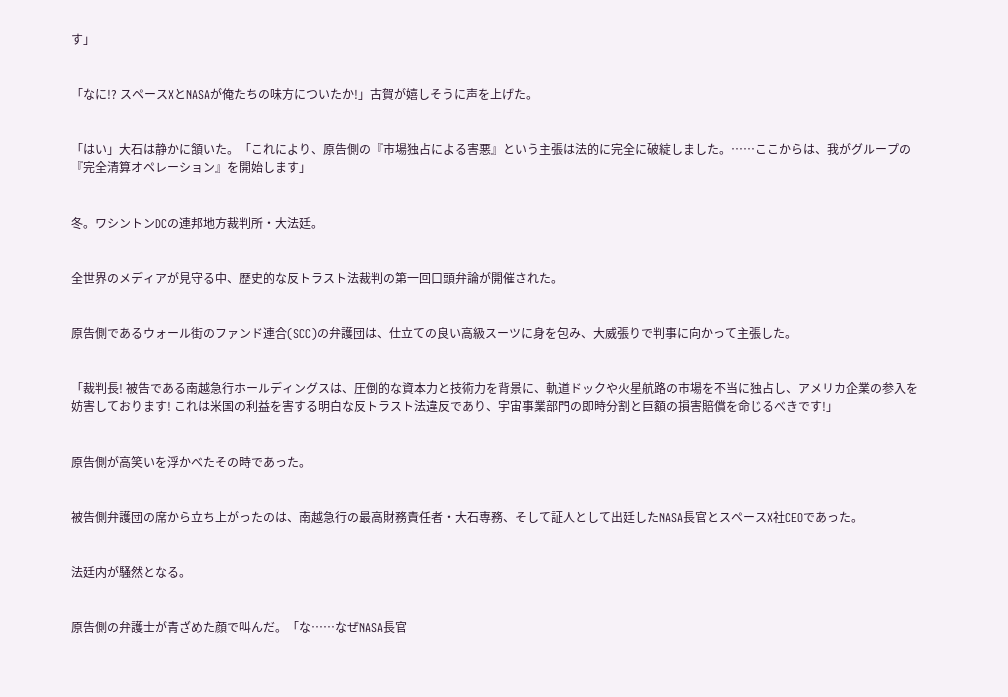す」


「なに!? スペースXとNASAが俺たちの味方についたか!」古賀が嬉しそうに声を上げた。


「はい」大石は静かに頷いた。「これにより、原告側の『市場独占による害悪』という主張は法的に完全に破綻しました。……ここからは、我がグループの『完全清算オペレーション』を開始します」


冬。ワシントンDCの連邦地方裁判所・大法廷。


全世界のメディアが見守る中、歴史的な反トラスト法裁判の第一回口頭弁論が開催された。


原告側であるウォール街のファンド連合(SCC)の弁護団は、仕立ての良い高級スーツに身を包み、大威張りで判事に向かって主張した。


「裁判長! 被告である南越急行ホールディングスは、圧倒的な資本力と技術力を背景に、軌道ドックや火星航路の市場を不当に独占し、アメリカ企業の参入を妨害しております! これは米国の利益を害する明白な反トラスト法違反であり、宇宙事業部門の即時分割と巨額の損害賠償を命じるべきです!」


原告側が高笑いを浮かべたその時であった。


被告側弁護団の席から立ち上がったのは、南越急行の最高財務責任者・大石専務、そして証人として出廷したNASA長官とスペースX社CEOであった。


法廷内が騒然となる。


原告側の弁護士が青ざめた顔で叫んだ。「な……なぜNASA長官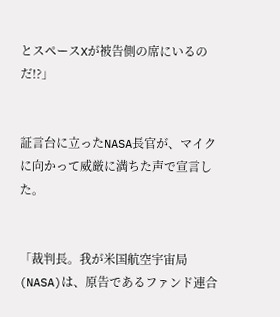とスペースXが被告側の席にいるのだ!?」


証言台に立ったNASA長官が、マイクに向かって威厳に満ちた声で宣言した。


「裁判長。我が米国航空宇宙局(NASA)は、原告であるファンド連合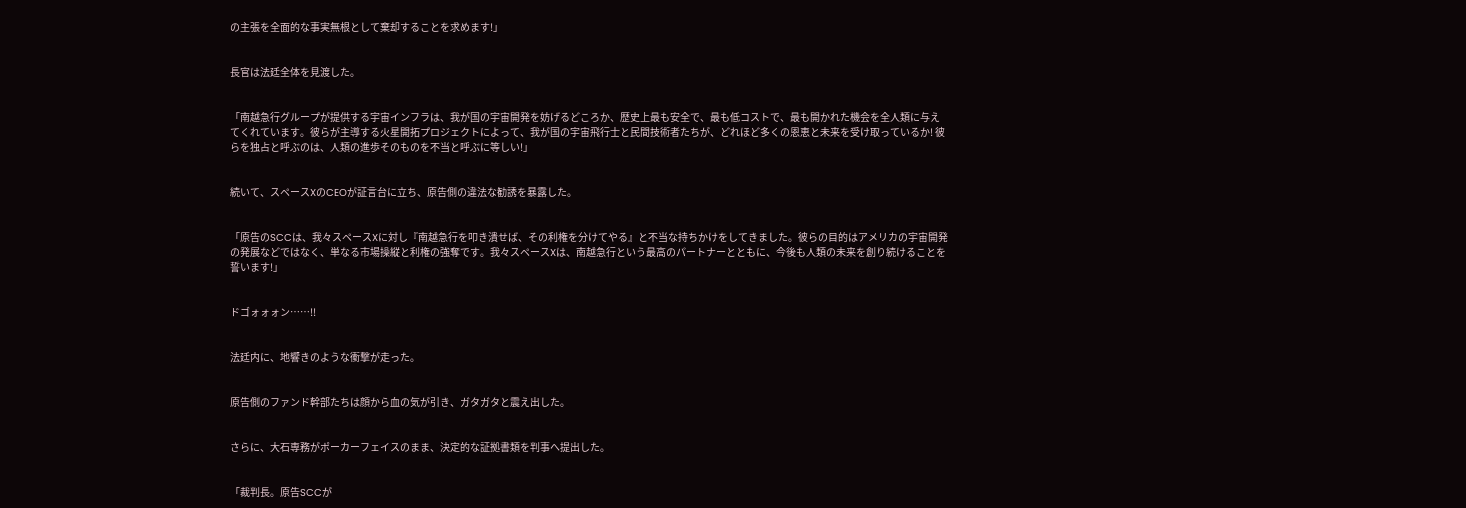の主張を全面的な事実無根として棄却することを求めます!」


長官は法廷全体を見渡した。


「南越急行グループが提供する宇宙インフラは、我が国の宇宙開発を妨げるどころか、歴史上最も安全で、最も低コストで、最も開かれた機会を全人類に与えてくれています。彼らが主導する火星開拓プロジェクトによって、我が国の宇宙飛行士と民間技術者たちが、どれほど多くの恩恵と未来を受け取っているか! 彼らを独占と呼ぶのは、人類の進歩そのものを不当と呼ぶに等しい!」


続いて、スペースXのCEOが証言台に立ち、原告側の違法な勧誘を暴露した。


「原告のSCCは、我々スペースXに対し『南越急行を叩き潰せば、その利権を分けてやる』と不当な持ちかけをしてきました。彼らの目的はアメリカの宇宙開発の発展などではなく、単なる市場操縦と利権の強奪です。我々スペースXは、南越急行という最高のパートナーとともに、今後も人類の未来を創り続けることを誓います!」


ドゴォォォン……!!


法廷内に、地響きのような衝撃が走った。


原告側のファンド幹部たちは顔から血の気が引き、ガタガタと震え出した。


さらに、大石専務がポーカーフェイスのまま、決定的な証拠書類を判事へ提出した。


「裁判長。原告SCCが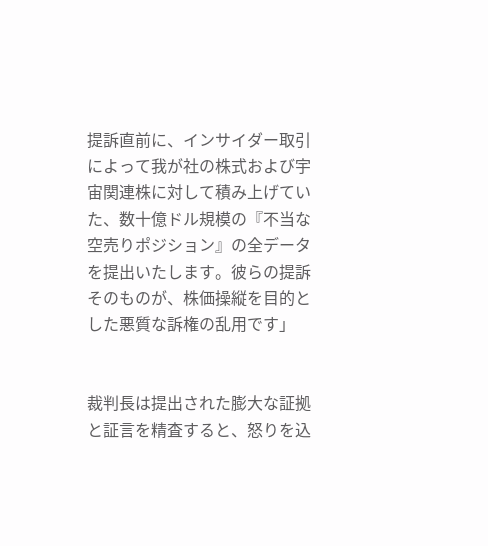提訴直前に、インサイダー取引によって我が社の株式および宇宙関連株に対して積み上げていた、数十億ドル規模の『不当な空売りポジション』の全データを提出いたします。彼らの提訴そのものが、株価操縦を目的とした悪質な訴権の乱用です」


裁判長は提出された膨大な証拠と証言を精査すると、怒りを込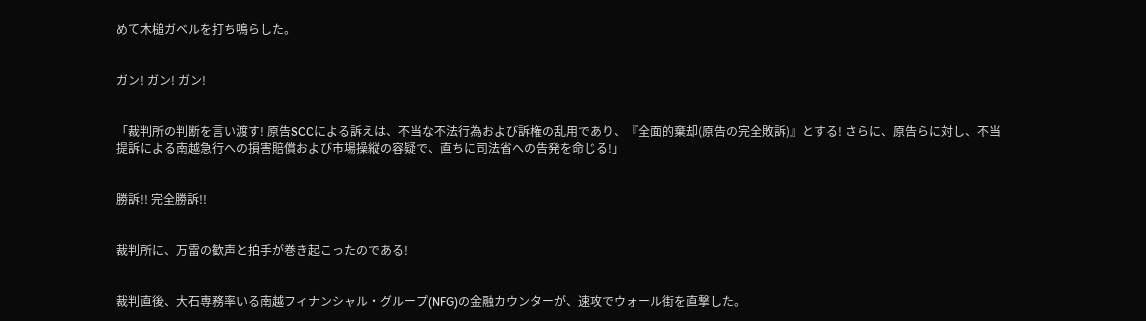めて木槌ガベルを打ち鳴らした。


ガン! ガン! ガン!


「裁判所の判断を言い渡す! 原告SCCによる訴えは、不当な不法行為および訴権の乱用であり、『全面的棄却(原告の完全敗訴)』とする! さらに、原告らに対し、不当提訴による南越急行への損害賠償および市場操縦の容疑で、直ちに司法省への告発を命じる!」


勝訴!! 完全勝訴!!


裁判所に、万雷の歓声と拍手が巻き起こったのである!


裁判直後、大石専務率いる南越フィナンシャル・グループ(NFG)の金融カウンターが、速攻でウォール街を直撃した。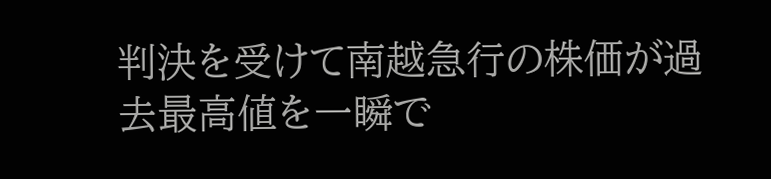判決を受けて南越急行の株価が過去最高値を一瞬で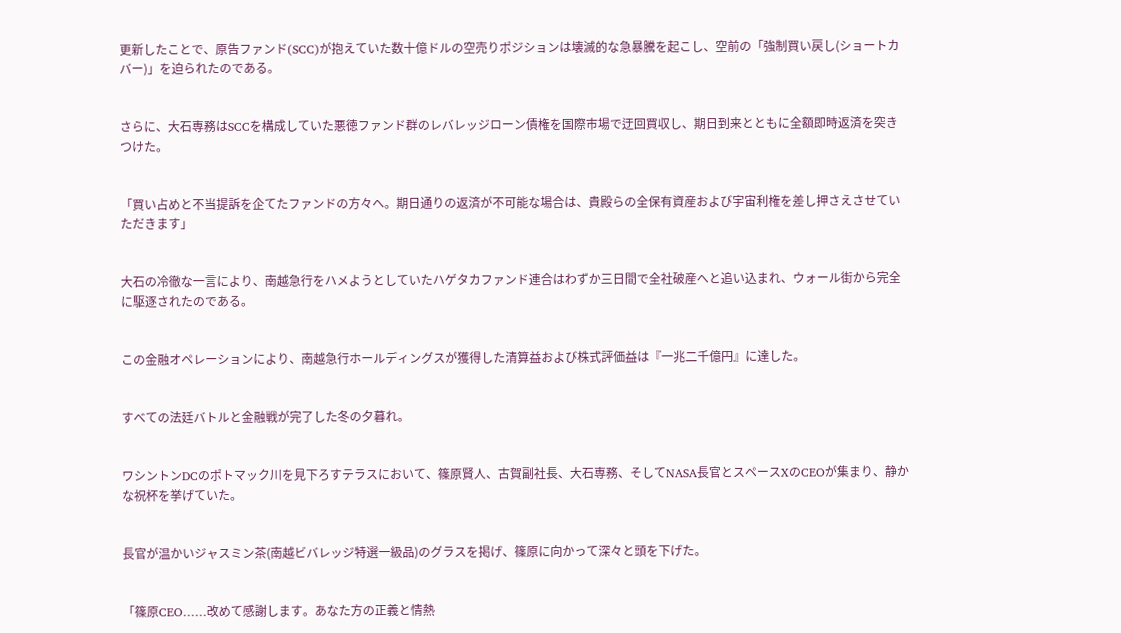更新したことで、原告ファンド(SCC)が抱えていた数十億ドルの空売りポジションは壊滅的な急暴騰を起こし、空前の「強制買い戻し(ショートカバー)」を迫られたのである。


さらに、大石専務はSCCを構成していた悪徳ファンド群のレバレッジローン債権を国際市場で迂回買収し、期日到来とともに全額即時返済を突きつけた。


「買い占めと不当提訴を企てたファンドの方々へ。期日通りの返済が不可能な場合は、貴殿らの全保有資産および宇宙利権を差し押さえさせていただきます」


大石の冷徹な一言により、南越急行をハメようとしていたハゲタカファンド連合はわずか三日間で全社破産へと追い込まれ、ウォール街から完全に駆逐されたのである。


この金融オペレーションにより、南越急行ホールディングスが獲得した清算益および株式評価益は『一兆二千億円』に達した。


すべての法廷バトルと金融戦が完了した冬の夕暮れ。


ワシントンDCのポトマック川を見下ろすテラスにおいて、篠原賢人、古賀副社長、大石専務、そしてNASA長官とスペースXのCEOが集まり、静かな祝杯を挙げていた。


長官が温かいジャスミン茶(南越ビバレッジ特選一級品)のグラスを掲げ、篠原に向かって深々と頭を下げた。


「篠原CEO……改めて感謝します。あなた方の正義と情熱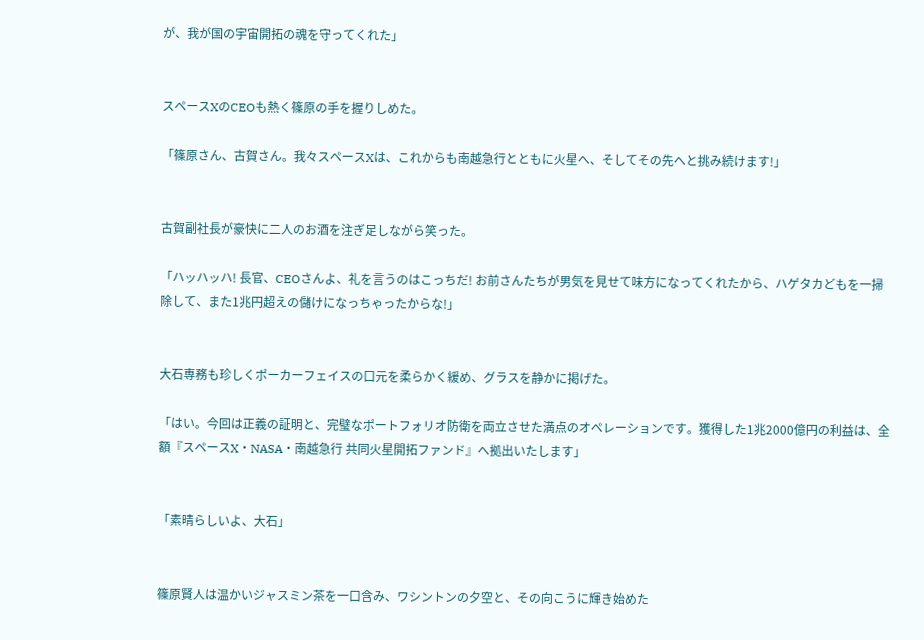が、我が国の宇宙開拓の魂を守ってくれた」


スペースXのCEOも熱く篠原の手を握りしめた。

「篠原さん、古賀さん。我々スペースXは、これからも南越急行とともに火星へ、そしてその先へと挑み続けます!」


古賀副社長が豪快に二人のお酒を注ぎ足しながら笑った。

「ハッハッハ! 長官、CEOさんよ、礼を言うのはこっちだ! お前さんたちが男気を見せて味方になってくれたから、ハゲタカどもを一掃除して、また1兆円超えの儲けになっちゃったからな!」


大石専務も珍しくポーカーフェイスの口元を柔らかく緩め、グラスを静かに掲げた。

「はい。今回は正義の証明と、完璧なポートフォリオ防衛を両立させた満点のオペレーションです。獲得した1兆2000億円の利益は、全額『スペースX・NASA・南越急行 共同火星開拓ファンド』へ拠出いたします」


「素晴らしいよ、大石」


篠原賢人は温かいジャスミン茶を一口含み、ワシントンの夕空と、その向こうに輝き始めた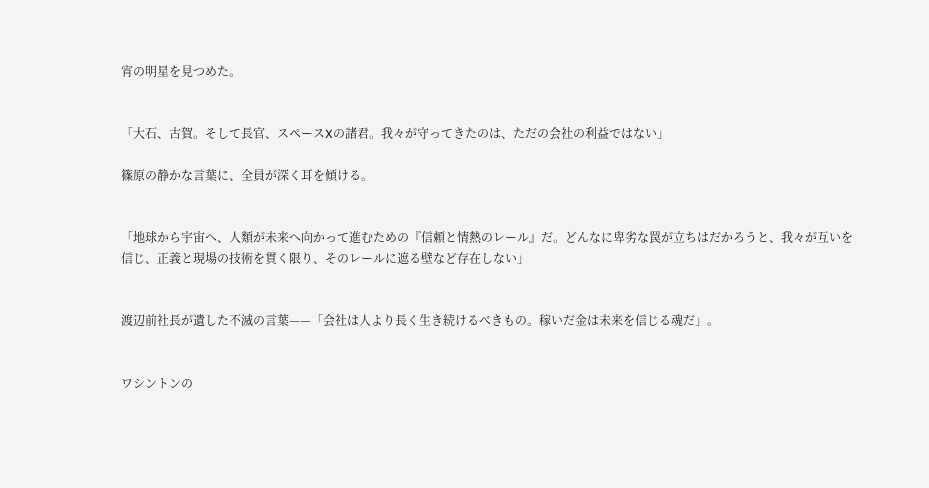宵の明星を見つめた。


「大石、古賀。そして長官、スペースXの諸君。我々が守ってきたのは、ただの会社の利益ではない」

篠原の静かな言葉に、全員が深く耳を傾ける。


「地球から宇宙へ、人類が未来へ向かって進むための『信頼と情熱のレール』だ。どんなに卑劣な罠が立ちはだかろうと、我々が互いを信じ、正義と現場の技術を貫く限り、そのレールに遮る壁など存在しない」


渡辺前社長が遺した不滅の言葉——「会社は人より長く生き続けるべきもの。稼いだ金は未来を信じる魂だ」。


ワシントンの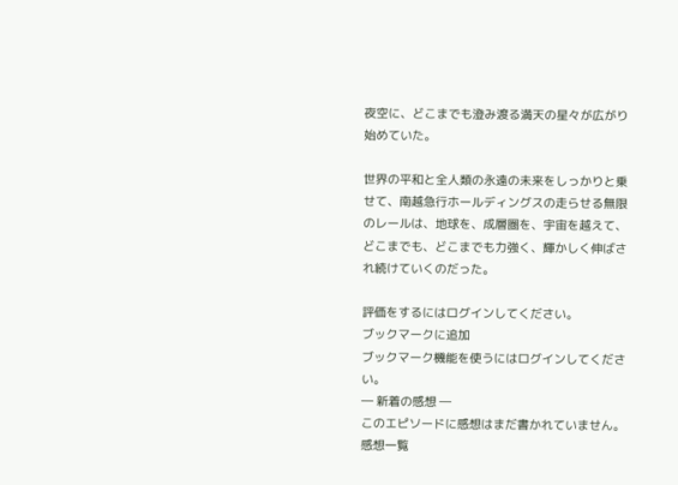夜空に、どこまでも澄み渡る満天の星々が広がり始めていた。

世界の平和と全人類の永遠の未来をしっかりと乗せて、南越急行ホールディングスの走らせる無限のレールは、地球を、成層圏を、宇宙を越えて、どこまでも、どこまでも力強く、輝かしく伸ばされ続けていくのだった。

評価をするにはログインしてください。
ブックマークに追加
ブックマーク機能を使うにはログインしてください。
― 新着の感想 ―
このエピソードに感想はまだ書かれていません。
感想一覧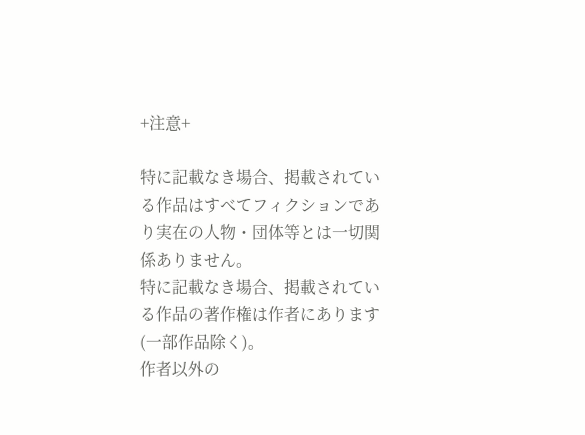+注意+

特に記載なき場合、掲載されている作品はすべてフィクションであり実在の人物・団体等とは一切関係ありません。
特に記載なき場合、掲載されている作品の著作権は作者にあります(一部作品除く)。
作者以外の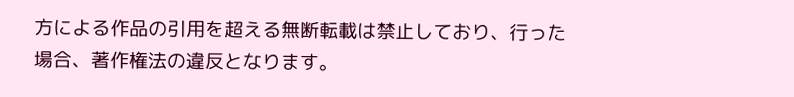方による作品の引用を超える無断転載は禁止しており、行った場合、著作権法の違反となります。